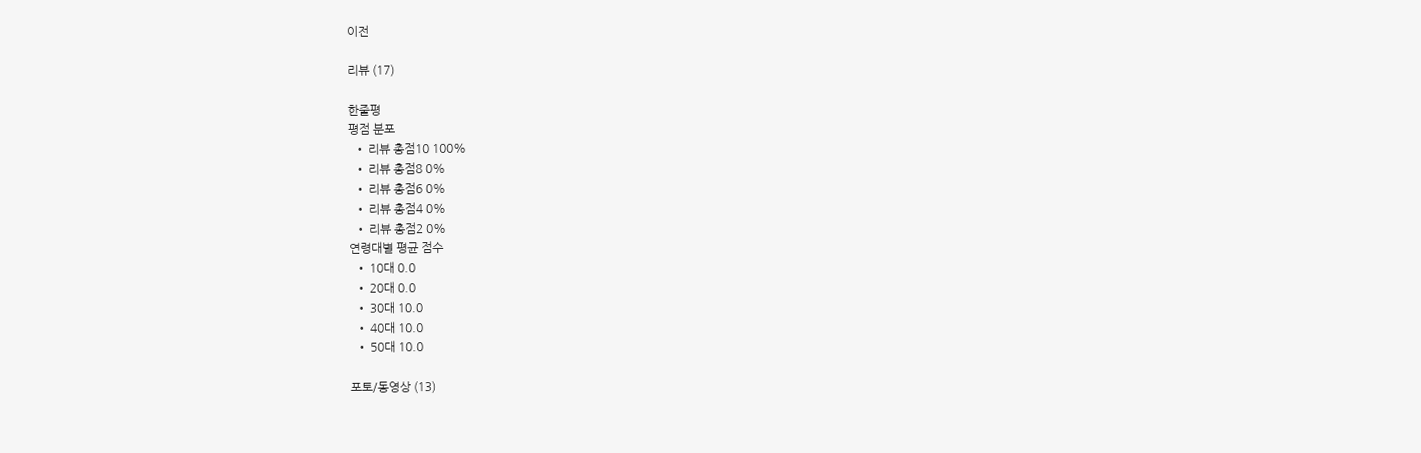이전

리뷰 (17)

한줄평
평점 분포
  • 리뷰 총점10 100%
  • 리뷰 총점8 0%
  • 리뷰 총점6 0%
  • 리뷰 총점4 0%
  • 리뷰 총점2 0%
연령대별 평균 점수
  • 10대 0.0
  • 20대 0.0
  • 30대 10.0
  • 40대 10.0
  • 50대 10.0

포토/동영상 (13)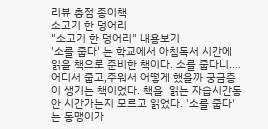리뷰 총점 종이책
소고기 한 덩어리
"소고기 한 덩어리" 내용보기
'소를 줍다' 는 학교에서 아침독서 시간에 읽을 책으로 준비한 책이다. 소를 줍다니....어디서 줍고,주워서 어떻게 했을까 궁금증이 생기는 책이었다. 책을  읽는 자습시간동안 시간가는지 모르고 읽었다. '소를 줍다'는 동맹이가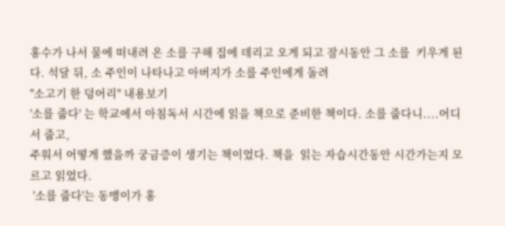홍수가 나서 물에 떠내려 온 소를 구해 집에 데리고 오게 되고 잠시동안 그 소를  키우게 된다. 석달 뒤, 소 주인이 나타나고 아버지가 소를 주인에게 돌려
"소고기 한 덩어리" 내용보기
'소를 줍다' 는 학교에서 아침독서 시간에 읽을 책으로 준비한 책이다. 소를 줍다니....어디서 줍고,
주워서 어떻게 했을까 궁금증이 생기는 책이었다. 책을  읽는 자습시간동안 시간가는지 모르고 읽었다.
 '소를 줍다'는 동맹이가 홍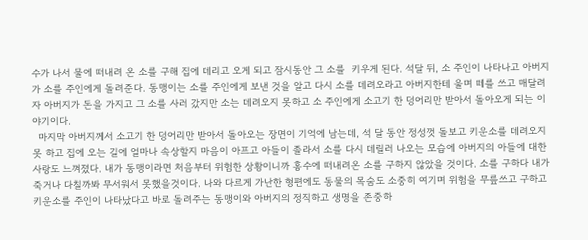수가 나서 물에 떠내려 온 소를 구해 집에 데리고 오게 되고 잠시동안 그 소를  키우게 된다. 석달 뒤, 소 주인이 나타나고 아버지가 소를 주인에게 돌려준다. 동맹이는 소를 주인에게 보낸 것을 알고 다시 소를 데려오라고 아버지한테 울며 떼를 쓰고 매달려자 아버지가 돈을 가지고 그 소를 사러 갔지만 소는 데려오지 못하고 소 주인에게 소고기 한 덩어리만 받아서 돌아오게 되는 이야기이다.
  마지막 아버지께서 소고기 한 덩어리만 받아서 돌아오는 장면이 기억에 남는데, 석 달 동안 정성껏 돌보고 키운소를 데려오지 못 하고 집에 오는 길에 얼마나 속상할지 마음이 아프고 아들이 졸라서 소를 다시 데릴러 나오는 모습에 아버지의 아들에 대한 사랑도 느껴졌다. 내가 동맹이라면 처음부터 위험한 상황이니까 홍수에 떠내려온 소를 구하지 않았을 것이다. 소를 구하다 내가 죽거나 다칠까봐 무서워서 못했을것이다. 나와 다르게 가난한 형편에도 동물의 목숨도 소중히 여기며 위험을 무릎쓰고 구하고 키운소를 주인이 나타났다고 바로 돌려주는 동맹이와 아버지의 정직하고 생명을 존중하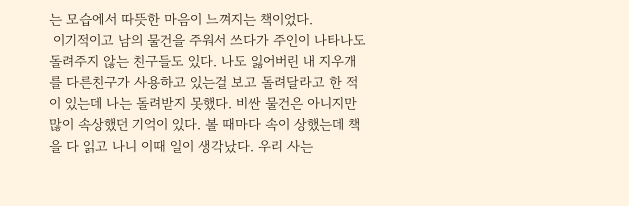는 모습에서 따뜻한 마음이 느껴지는 책이었다.
 이기적이고 남의 물건을 주워서 쓰다가 주인이 나타나도 돌려주지 않는 친구들도 있다. 나도 잃어버린 내 지우개를 다른친구가 사용하고 있는걸 보고 돌려달라고 한 적이 있는데 나는 돌려받지 못했다. 비싼 물건은 아니지만 많이 속상했던 기억이 있다. 볼 때마다 속이 상했는데 책을 다 읽고 나니 이때 일이 생각났다. 우리 사는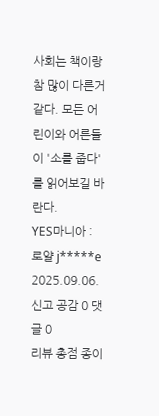사회는 책이랑 참 많이 다른거 같다. 모든 어린이와 어른들이 '소를 줍다'를 읽어보길 바란다.
YES마니아 : 로얄 j*****e 2025.09.06. 신고 공감 0 댓글 0
리뷰 총점 종이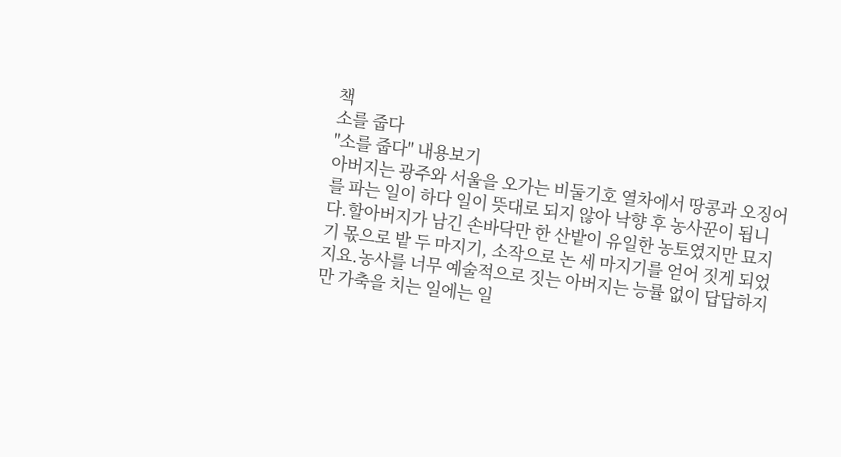책
소를 줍다
"소를 줍다" 내용보기
아버지는 광주와 서울을 오가는 비둘기호 열차에서 땅콩과 오징어를 파는 일이 하다 일이 뜻대로 되지 않아 낙향 후 농사꾼이 됩니다.할아버지가 남긴 손바닥만 한 산밭이 유일한 농토였지만 묘지기 몫으로 밭 두 마지기, 소작으로 논 세 마지기를 얻어 짓게 되었지요.농사를 너무 예술적으로 짓는 아버지는 능률 없이 답답하지만 가축을 치는 일에는 일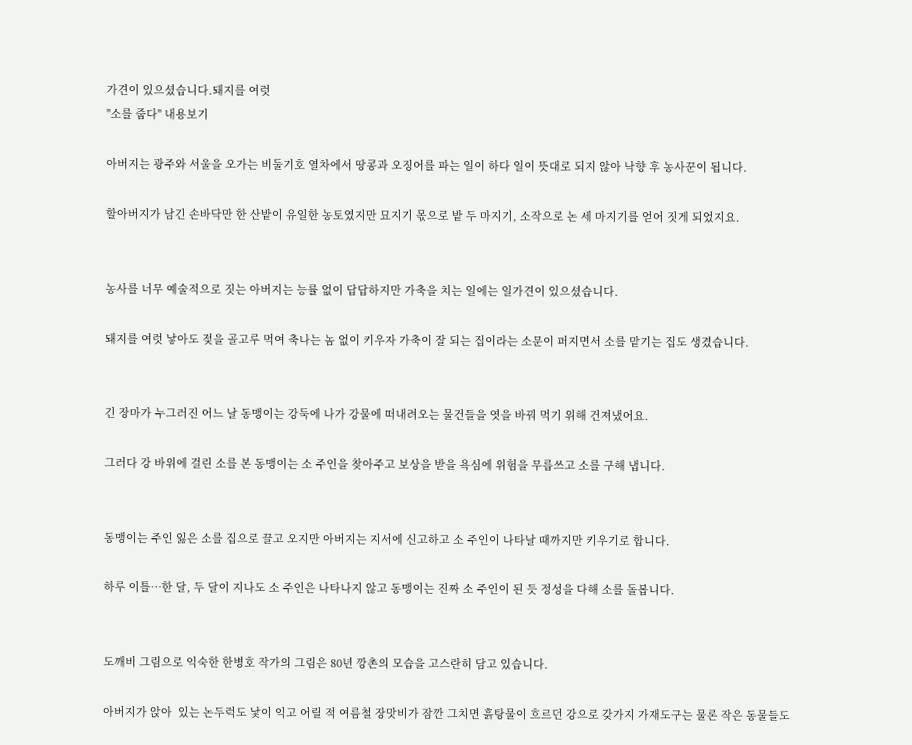가견이 있으셨습니다.돼지를 여럿
"소를 줍다" 내용보기

아버지는 광주와 서울을 오가는 비둘기호 열차에서 땅콩과 오징어를 파는 일이 하다 일이 뜻대로 되지 않아 낙향 후 농사꾼이 됩니다.

할아버지가 남긴 손바닥만 한 산밭이 유일한 농토였지만 묘지기 몫으로 밭 두 마지기, 소작으로 논 세 마지기를 얻어 짓게 되었지요.


농사를 너무 예술적으로 짓는 아버지는 능률 없이 답답하지만 가축을 치는 일에는 일가견이 있으셨습니다.

돼지를 여럿 낳아도 젖을 골고루 먹여 축나는 놈 없이 키우자 가축이 잘 되는 집이라는 소문이 퍼지면서 소를 맡기는 집도 생겼습니다.


긴 장마가 누그러진 어느 날 동맹이는 강둑에 나가 강물에 떠내려오는 물건들을 엿을 바꿔 먹기 위해 건져냈어요.

그러다 강 바위에 걸린 소를 본 동맹이는 소 주인을 찾아주고 보상을 받을 욕심에 위험을 무릅쓰고 소를 구해 냅니다.


동맹이는 주인 잃은 소를 집으로 끌고 오지만 아버지는 지서에 신고하고 소 주인이 나타날 때까지만 키우기로 합니다.

하루 이틀…한 달, 두 달이 지나도 소 주인은 나타나지 않고 동맹이는 진짜 소 주인이 된 듯 정성을 다해 소를 돌봅니다.


도깨비 그림으로 익숙한 한병호 작가의 그림은 80년 깡촌의 모습을 고스란히 담고 있습니다.

아버지가 앉아  있는 논두럭도 낯이 익고 어릴 적 여름철 장맛비가 잠깐 그치면 흙탕물이 흐르던 강으로 갖가지 가재도구는 물론 작은 동물들도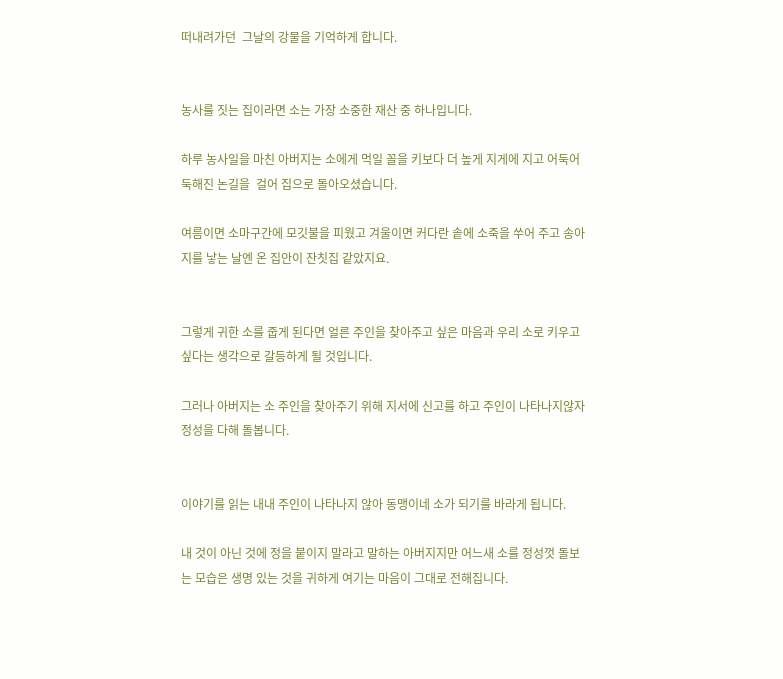떠내려가던  그날의 강물을 기억하게 합니다.


농사를 짓는 집이라면 소는 가장 소중한 재산 중 하나입니다.

하루 농사일을 마친 아버지는 소에게 먹일 꼴을 키보다 더 높게 지게에 지고 어둑어둑해진 논길을  걸어 집으로 돌아오셨습니다.

여름이면 소마구간에 모깃불을 피웠고 겨울이면 커다란 솥에 소죽을 쑤어 주고 송아지를 낳는 날엔 온 집안이 잔칫집 같았지요.


그렇게 귀한 소를 줍게 된다면 얼른 주인을 찾아주고 싶은 마음과 우리 소로 키우고 싶다는 생각으로 갈등하게 될 것입니다.

그러나 아버지는 소 주인을 찾아주기 위해 지서에 신고를 하고 주인이 나타나지않자 정성을 다해 돌봅니다.


이야기를 읽는 내내 주인이 나타나지 않아 동맹이네 소가 되기를 바라게 됩니다.

내 것이 아닌 것에 정을 붙이지 말라고 말하는 아버지지만 어느새 소를 정성껏 돌보는 모습은 생명 있는 것을 귀하게 여기는 마음이 그대로 전해집니다.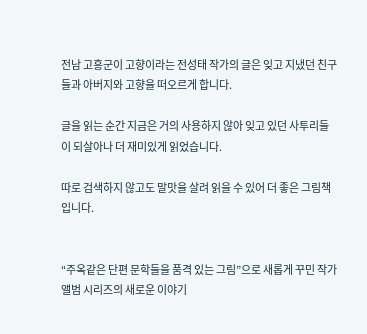전남 고흥군이 고향이라는 전성태 작가의 글은 잊고 지냈던 친구들과 아버지와 고향을 떠오르게 합니다.

글을 읽는 순간 지금은 거의 사용하지 않아 잊고 있던 사투리들이 되살아나 더 재미있게 읽었습니다.

따로 검색하지 않고도 말맛을 살려 읽을 수 있어 더 좋은 그림책입니다.


“주옥같은 단편 문학들을 품격 있는 그림”으로 새롭게 꾸민 작가앨범 시리즈의 새로운 이야기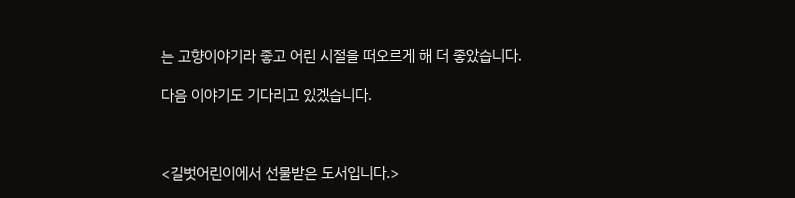는 고향이야기라 좋고 어린 시절을 떠오르게 해 더 좋았습니다.

다음 이야기도 기다리고 있겠습니다.



<길벗어린이에서 선물받은 도서입니다.>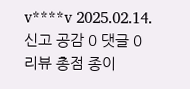v****v 2025.02.14. 신고 공감 0 댓글 0
리뷰 총점 종이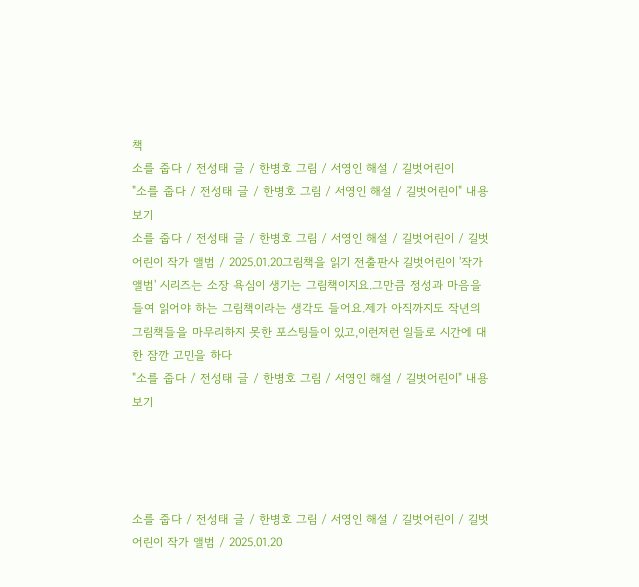책
소를 줍다 / 전성태 글 / 한병호 그림 / 서영인 해설 / 길벗어린이
"소를 줍다 / 전성태 글 / 한병호 그림 / 서영인 해설 / 길벗어린이" 내용보기
소를 줍다 / 전성태 글 / 한병호 그림 / 서영인 해설 / 길벗어린이 / 길벗어린이 작가 앨범 / 2025.01.20그림책을 읽기 전출판사 길벗어린이 '작가 앨범' 시리즈는 소장 욕심이 생기는 그림책이지요.그만큼 정성과 마음을 들여 읽어야 하는 그림책이라는 생각도 들어요.제가 아직까지도 작년의 그림책들을 마무리하지 못한 포스팅들이 있고,이런저런 일들로 시간에 대한 잠깐 고민을 하다
"소를 줍다 / 전성태 글 / 한병호 그림 / 서영인 해설 / 길벗어린이" 내용보기




소를 줍다 / 전성태 글 / 한병호 그림 / 서영인 해설 / 길벗어린이 / 길벗어린이 작가 앨범 / 2025.01.20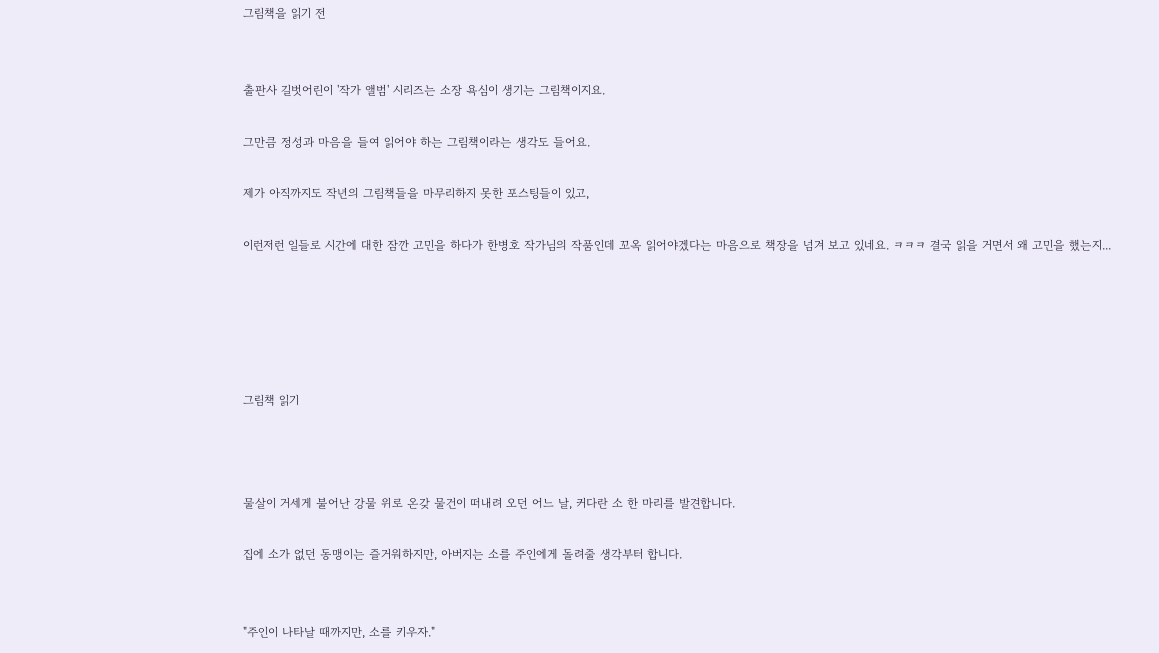그림책을 읽기 전


출판사 길벗어린이 '작가 앨범' 시리즈는 소장 욕심이 생기는 그림책이지요.

그만큼 정성과 마음을 들여 읽어야 하는 그림책이라는 생각도 들어요.

제가 아직까지도 작년의 그림책들을 마무리하지 못한 포스팅들이 있고,

이런저런 일들로 시간에 대한 잠깐 고민을 하다가 한병호 작가님의 작품인데 꼬옥 읽어야겠다는 마음으로 책장을 넘겨 보고 있네요. ㅋㅋㅋ 결국 읽을 거면서 왜 고민을 했는지...





그림책 읽기



물살이 거세게 불어난 강물 위로 온갖 물건이 떠내려 오던 어느 날, 커다란 소 한 마리를 발견합니다.

집에 소가 없던 동맹이는 즐거워하지만, 아버지는 소를 주인에게 돌려줄 생각부터 합니다.


"주인이 나타날 때까지만, 소를 키우자."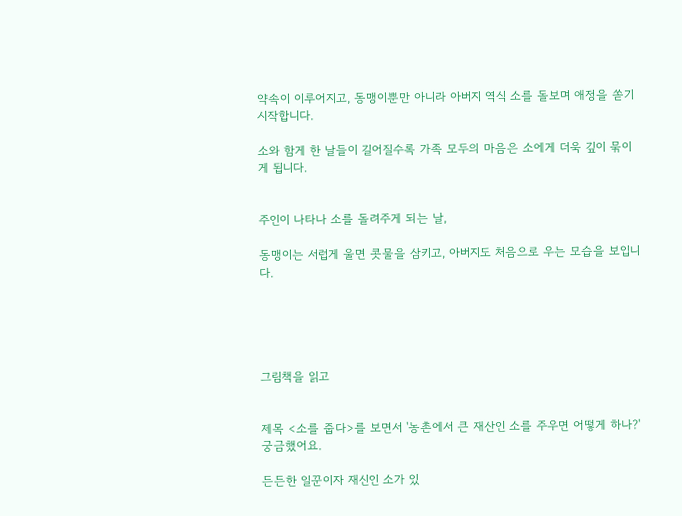약속이 이루어지고, 동맹이뿐만 아니라 아버지 역식 소를 돌보며 애정을 쏟기 시작합니다.

소와 함게 한 날들이 길어질수록 가족 모두의 마음은 소에게 더욱 깊이 묶이게 됩니다.


주인이 나타나 소를 돌려주게 되는 날,

동맹이는 서럽게 울면 콧물을 삼키고, 아버지도 처음으로 우는 모습을 보입니다.





그림책을 읽고


제목 <소를 줍다>를 보면서 '농촌에서 큰 재산인 소를 주우면 어떻게 하나?' 궁금했어요.

든든한 일꾼이자 재신인 소가 있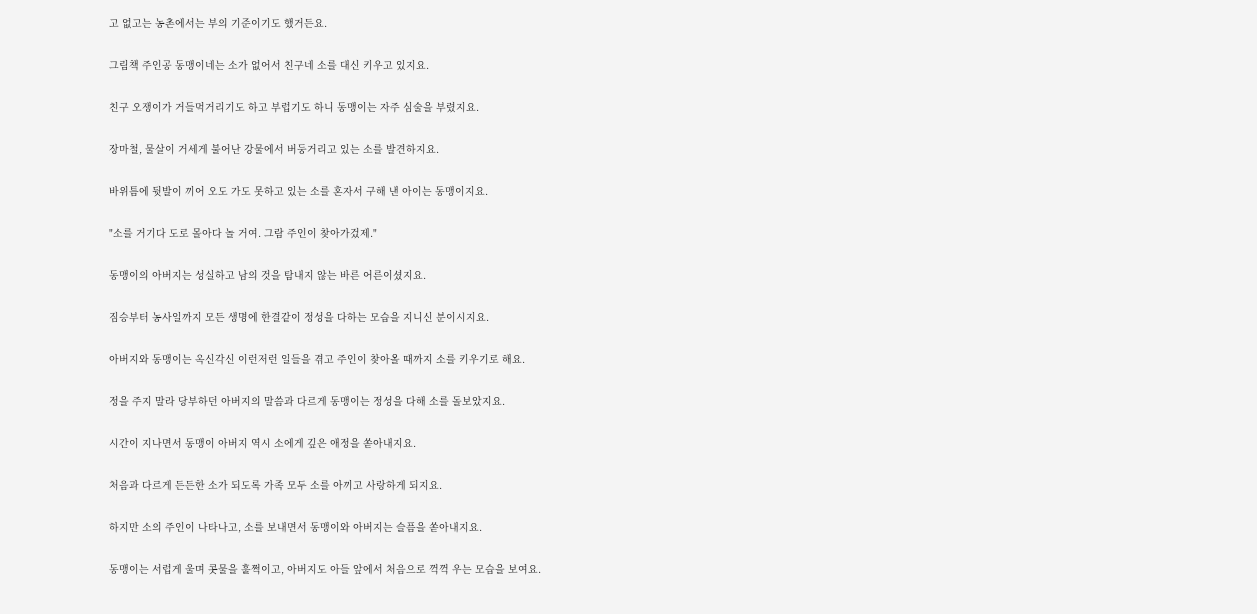고 없고는 농촌에서는 부의 기준이기도 했거든요.

그림책 주인공 동맹이네는 소가 없어서 친구네 소를 대신 키우고 있지요.

친구 오쟁이가 거들먹거리기도 하고 부럽기도 하니 동맹이는 자주 심술을 부렸지요.

장마철, 물살이 거세게 불어난 강물에서 버둥거리고 있는 소를 발견하지요.

바위틈에 뒷발이 끼어 오도 가도 못하고 있는 소를 혼자서 구해 낸 아이는 동맹이지요.

"소를 거기다 도로 몰아다 놀 거여. 그람 주인이 찾아가겄제."

동맹이의 아버지는 성실하고 남의 것을 탐내지 않는 바른 어른이셨지요.

짐승부터 농사일까지 모든 생명에 한결같이 정성을 다하는 모습을 지니신 분이시지요.

아버지와 동맹이는 옥신각신 이런저런 일들을 겪고 주인이 찾아올 때까지 소를 키우기로 해요.

정을 주지 말라 당부하던 아버지의 말씀과 다르게 동맹이는 정성을 다해 소를 돌보았지요.

시간이 지나면서 동맹이 아버지 역시 소에게 깊은 애정을 쏟아내지요.

처음과 다르게 든든한 소가 되도록 가족 모두 소를 아끼고 사랑하게 되지요.

하지만 소의 주인이 나타나고, 소를 보내면서 동맹이와 아버지는 슬픔을 쏟아내지요.

동맹이는 서럽게 울며 콧물을 훌쩍이고, 아버지도 아들 앞에서 처음으로 꺽꺽 우는 모습을 보여요.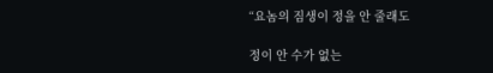“요놈의 짐생이 정을 안 줄래도

정이 안 수가 없는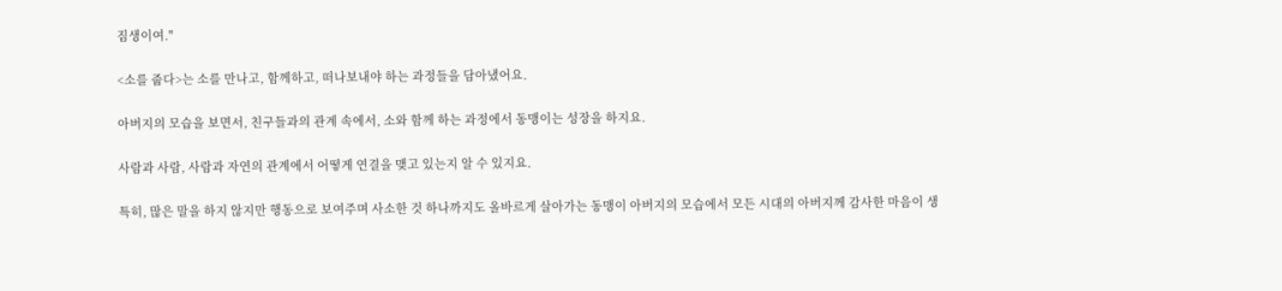짐생이여."

<소를 줍다>는 소를 만나고, 함께하고, 떠나보내야 하는 과정들을 담아냈어요.

아버지의 모습을 보면서, 친구들과의 관계 속에서, 소와 함께 하는 과정에서 동맹이는 성장을 하지요.

사람과 사람, 사람과 자연의 관계에서 어떻게 연결을 맺고 있는지 알 수 있지요.

특히, 많은 말을 하지 않지만 행동으로 보여주며 사소한 것 하나까지도 올바르게 살아가는 동맹이 아버지의 모습에서 모든 시대의 아버지께 감사한 마음이 생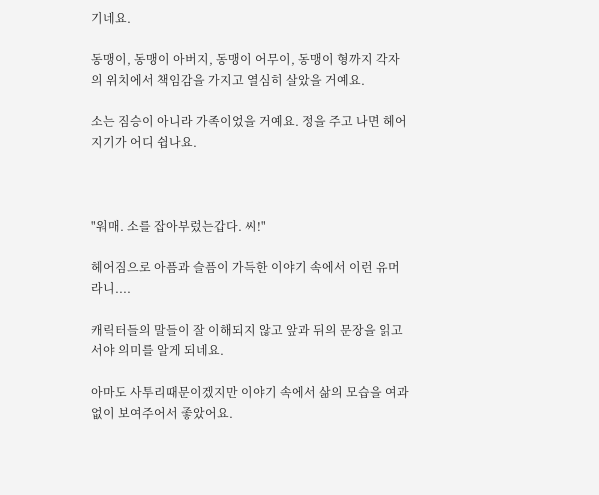기네요.

동맹이, 동맹이 아버지, 동맹이 어무이, 동맹이 형까지 각자의 위치에서 책임감을 가지고 열심히 살았을 거예요.

소는 짐승이 아니라 가족이었을 거예요. 정을 주고 나면 헤어지기가 어디 쉽나요.



"워매. 소를 잡아부렀는갑다. 씨!"

헤어짐으로 아픔과 슬픔이 가득한 이야기 속에서 이런 유머라니....

캐릭터들의 말들이 잘 이해되지 않고 앞과 뒤의 문장을 읽고서야 의미를 알게 되네요.

아마도 사투리때문이겠지만 이야기 속에서 삶의 모습을 여과 없이 보여주어서 좋았어요.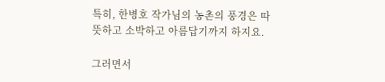특히, 한병호 작가님의 농촌의 풍경은 따뜻하고 소박하고 아름답기까지 하지요.

그러면서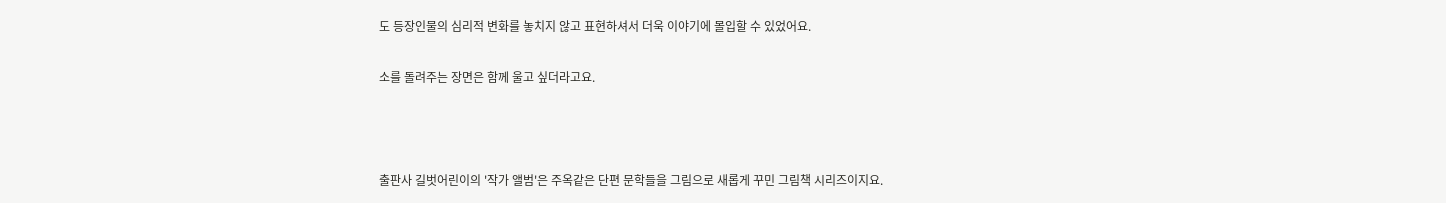도 등장인물의 심리적 변화를 놓치지 않고 표현하셔서 더욱 이야기에 몰입할 수 있었어요.

소를 돌려주는 장면은 함께 울고 싶더라고요.



출판사 길벗어린이의 '작가 앨범'은 주옥같은 단편 문학들을 그림으로 새롭게 꾸민 그림책 시리즈이지요.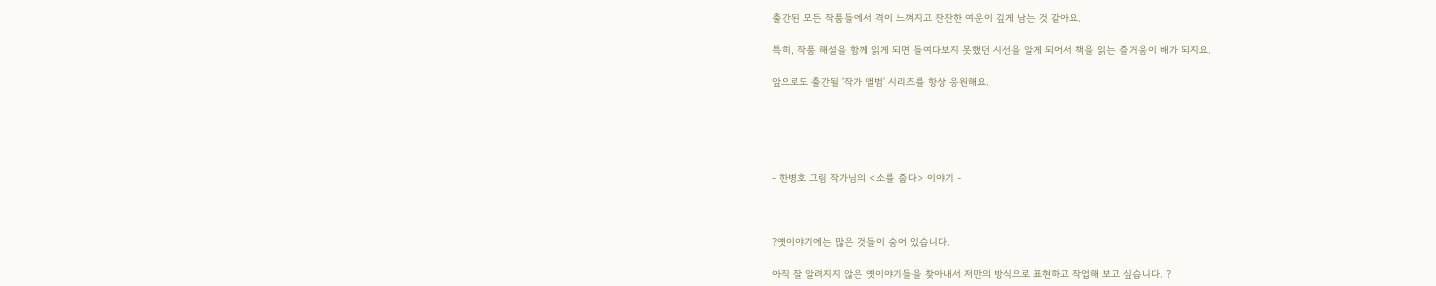출간된 모든 작품들에서 격이 느껴지고 잔잔한 여운이 깊게 남는 것 같아요.

특히, 작품 해설을 함께 읽게 되면 들여다보지 못했던 시선을 알게 되어서 책을 읽는 즐거움이 배가 되지요.

앞으로도 출간될 '작가 앨범' 시리즈를 항상 응원해요.





- 한병호 그림 작가님의 <소를 줍다> 이야기 -



?옛이야기에는 많은 것들이 숨어 있습니다.

아직 잘 알려지지 않은 옛이야기들을 찾아내서 저만의 방식으로 표현하고 작업해 보고 싶습니다. ?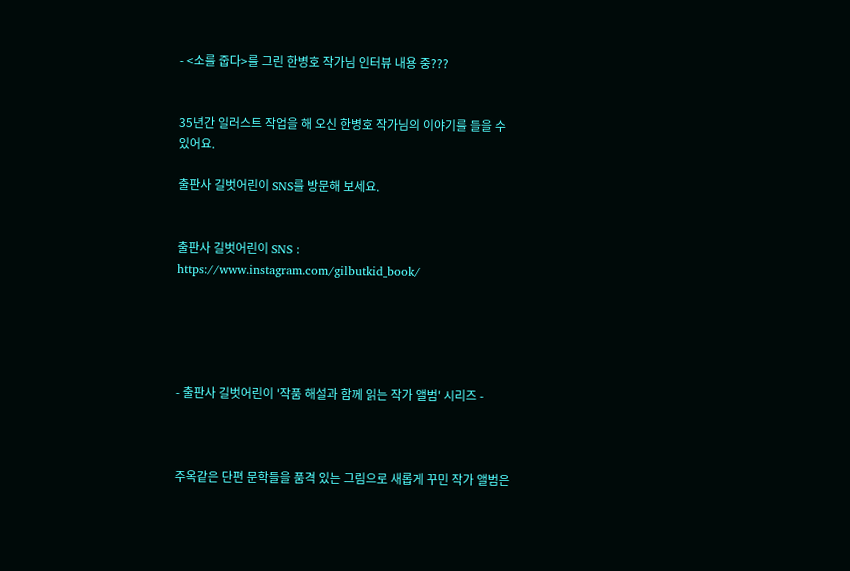- <소를 줍다>를 그린 한병호 작가님 인터뷰 내용 중???


35년간 일러스트 작업을 해 오신 한병호 작가님의 이야기를 들을 수 있어요.

출판사 길벗어린이 SNS를 방문해 보세요.


출판사 길벗어린이 SNS : https://www.instagram.com/gilbutkid_book/





- 출판사 길벗어린이 '작품 해설과 함께 읽는 작가 앨범' 시리즈 -



주옥같은 단편 문학들을 품격 있는 그림으로 새롭게 꾸민 작가 앨범은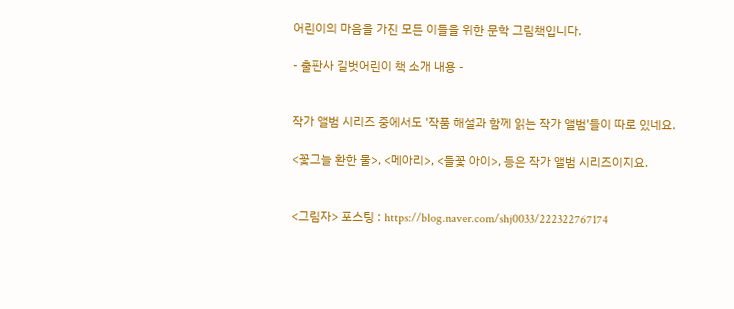어린이의 마음을 가진 모든 이들을 위한 문학 그림책입니다.

- 출판사 길벗어린이 책 소개 내용 -


작가 앨범 시리즈 중에서도 '작품 해설과 함께 읽는 작가 앨범'들이 따로 있네요.

<꽃그늘 환한 물>, <메아리>, <들꽃 아이>, 등은 작가 앨범 시리즈이지요.


<그림자> 포스팅 : https://blog.naver.com/shj0033/222322767174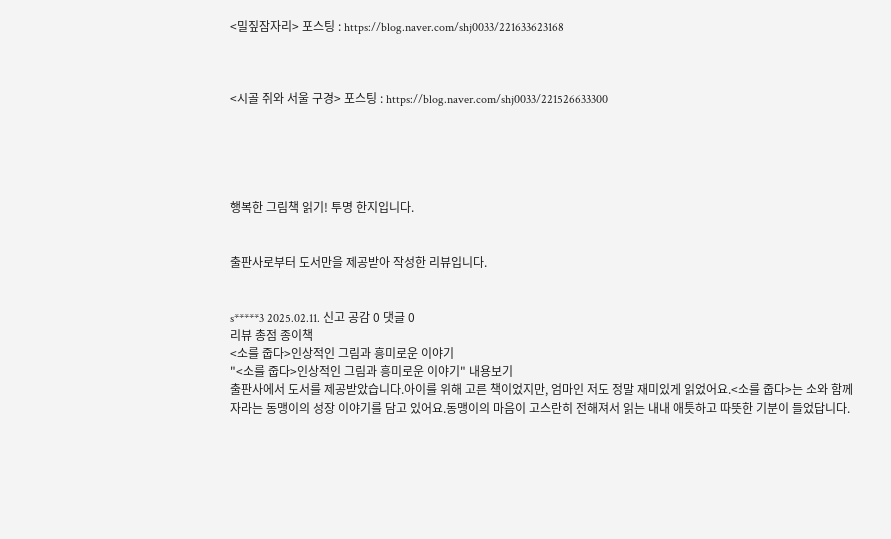<밀짚잠자리> 포스팅 : https://blog.naver.com/shj0033/221633623168



<시골 쥐와 서울 구경> 포스팅 : https://blog.naver.com/shj0033/221526633300





행복한 그림책 읽기! 투명 한지입니다.


출판사로부터 도서만을 제공받아 작성한 리뷰입니다.


s*****3 2025.02.11. 신고 공감 0 댓글 0
리뷰 총점 종이책
<소를 줍다>인상적인 그림과 흥미로운 이야기
"<소를 줍다>인상적인 그림과 흥미로운 이야기" 내용보기
출판사에서 도서를 제공받았습니다.아이를 위해 고른 책이었지만, 엄마인 저도 정말 재미있게 읽었어요.<소를 줍다>는 소와 함께 자라는 동맹이의 성장 이야기를 담고 있어요.동맹이의 마음이 고스란히 전해져서 읽는 내내 애틋하고 따뜻한 기분이 들었답니다.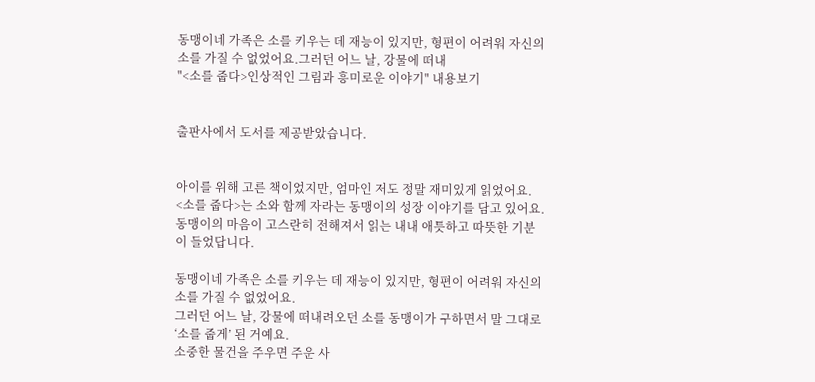동맹이네 가족은 소를 키우는 데 재능이 있지만, 형편이 어려워 자신의 소를 가질 수 없었어요.그러던 어느 날, 강물에 떠내
"<소를 줍다>인상적인 그림과 흥미로운 이야기" 내용보기


출판사에서 도서를 제공받았습니다.


아이를 위해 고른 책이었지만, 엄마인 저도 정말 재미있게 읽었어요.
<소를 줍다>는 소와 함께 자라는 동맹이의 성장 이야기를 담고 있어요.
동맹이의 마음이 고스란히 전해져서 읽는 내내 애틋하고 따뜻한 기분이 들었답니다.

동맹이네 가족은 소를 키우는 데 재능이 있지만, 형편이 어려워 자신의 소를 가질 수 없었어요.
그러던 어느 날, 강물에 떠내려오던 소를 동맹이가 구하면서 말 그대로 ‘소를 줍게’ 된 거예요.
소중한 물건을 주우면 주운 사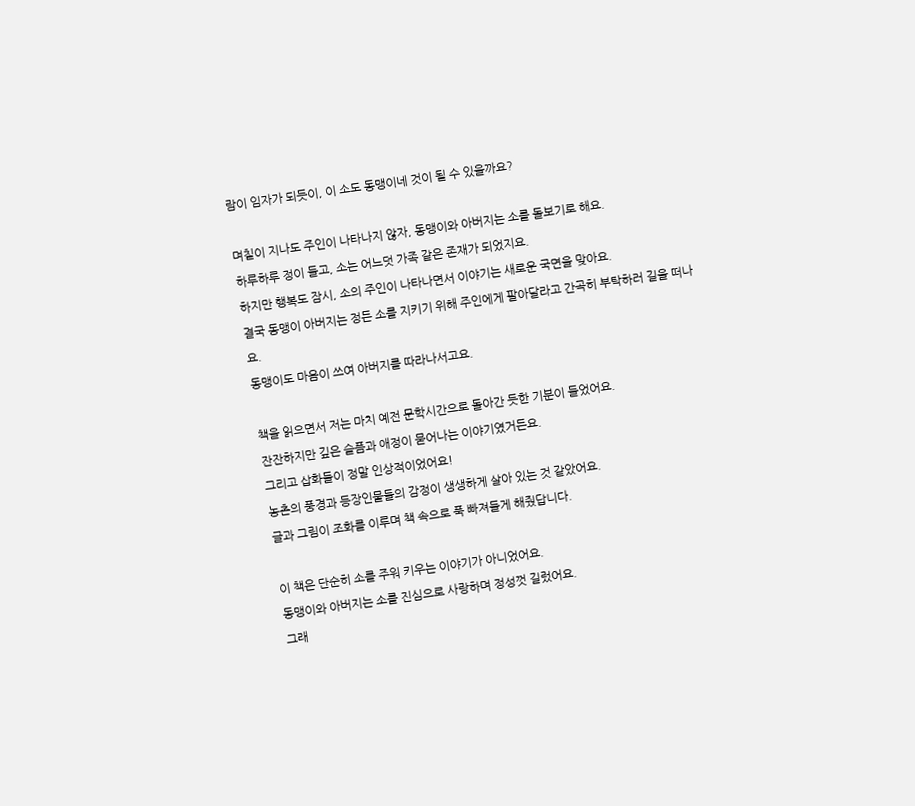람이 임자가 되듯이, 이 소도 동맹이네 것이 될 수 있을까요?

며칠이 지나도 주인이 나타나지 않자, 동맹이와 아버지는 소를 돌보기로 해요.
하루하루 정이 들고, 소는 어느덧 가족 같은 존재가 되었지요.
하지만 행복도 잠시, 소의 주인이 나타나면서 이야기는 새로운 국면을 맞아요.
결국 동맹이 아버지는 정든 소를 지키기 위해 주인에게 팔아달라고 간곡히 부탁하러 길을 떠나요.
동맹이도 마음이 쓰여 아버지를 따라나서고요.

책을 읽으면서 저는 마치 예전 문학시간으로 돌아간 듯한 기분이 들었어요.
잔잔하지만 깊은 슬픔과 애정이 묻어나는 이야기였거든요.
그리고 삽화들이 정말 인상적이었어요!
농촌의 풍경과 등장인물들의 감정이 생생하게 살아 있는 것 같았어요.
글과 그림이 조화를 이루며 책 속으로 푹 빠져들게 해줬답니다.

이 책은 단순히 소를 주워 키우는 이야기가 아니었어요.
동맹이와 아버지는 소를 진심으로 사랑하며 정성껏 길렀어요.
그래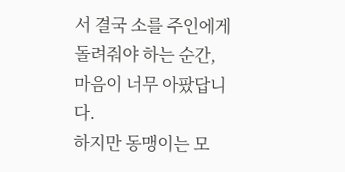서 결국 소를 주인에게 돌려줘야 하는 순간, 마음이 너무 아팠답니다.
하지만 동맹이는 모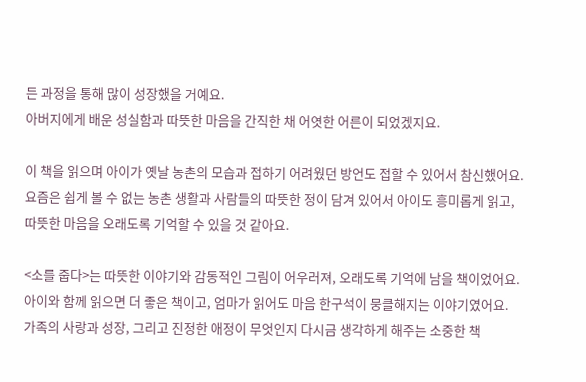든 과정을 통해 많이 성장했을 거예요.
아버지에게 배운 성실함과 따뜻한 마음을 간직한 채 어엿한 어른이 되었겠지요.

이 책을 읽으며 아이가 옛날 농촌의 모습과 접하기 어려웠던 방언도 접할 수 있어서 참신했어요.
요즘은 쉽게 볼 수 없는 농촌 생활과 사람들의 따뜻한 정이 담겨 있어서 아이도 흥미롭게 읽고, 따뜻한 마음을 오래도록 기억할 수 있을 것 같아요.

<소를 줍다>는 따뜻한 이야기와 감동적인 그림이 어우러져, 오래도록 기억에 남을 책이었어요.
아이와 함께 읽으면 더 좋은 책이고, 엄마가 읽어도 마음 한구석이 뭉클해지는 이야기였어요.
가족의 사랑과 성장, 그리고 진정한 애정이 무엇인지 다시금 생각하게 해주는 소중한 책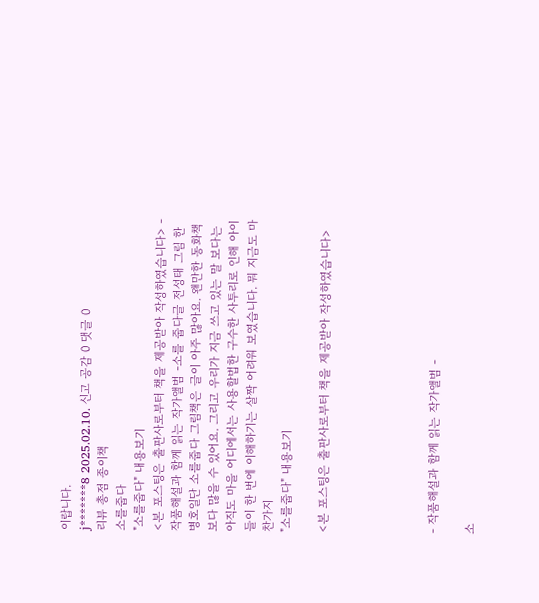이랍니다.
j*******8 2025.02.10. 신고 공감 0 댓글 0
리뷰 총점 종이책
소를줍다
"소를줍다" 내용보기
<본 포스팅은 출판사로부터 책을 제공받아 작성하였습니다> - 작품해설과 함께 읽는 작가앨범 -소를 줍다글 전성태 그림 한병호일단 소를줍다 그림책은 글이 아주 많아요. 왠만한 동화책보다 많을 수 있어요. 그리고 우리가 지금 쓰고 있는 말 보다는 아직도 마을 어디에서는 사용할법한 구수한 사투리로 인해 아이들이 한 번에 이해하기는 살짝 어려워 보였습니다. 뭐 지금도 마찬가지
"소를줍다" 내용보기

<본 포스팅은 출판사로부터 책을 제공받아 작성하였습니다>





- 작품해설과 함께 읽는 작가앨범 -

소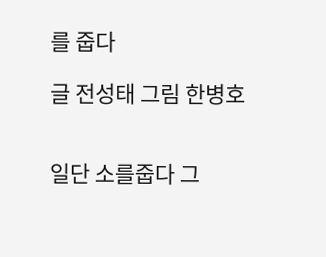를 줍다

글 전성태 그림 한병호


일단 소를줍다 그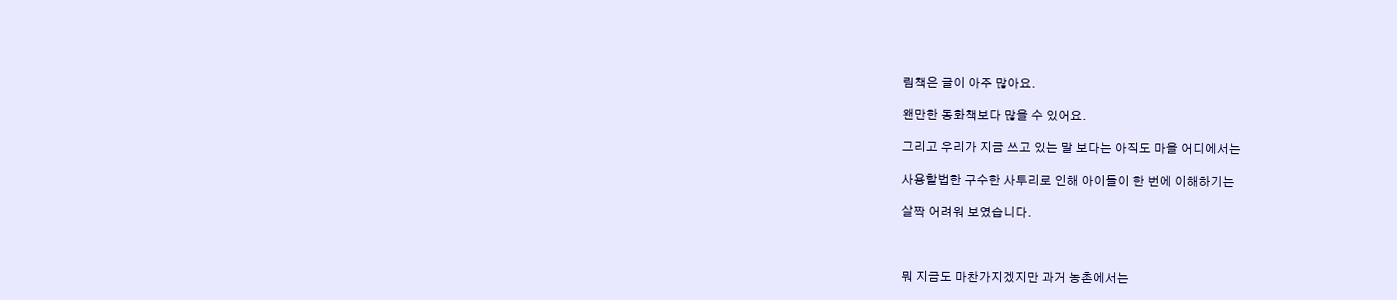림책은 글이 아주 많아요.

왠만한 동화책보다 많을 수 있어요.

그리고 우리가 지금 쓰고 있는 말 보다는 아직도 마을 어디에서는

사용할법한 구수한 사투리로 인해 아이들이 한 번에 이해하기는

살짝 어려워 보였습니다.



뭐 지금도 마찬가지겠지만 과거 농촌에서는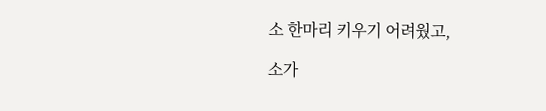소 한마리 키우기 어려웠고,

소가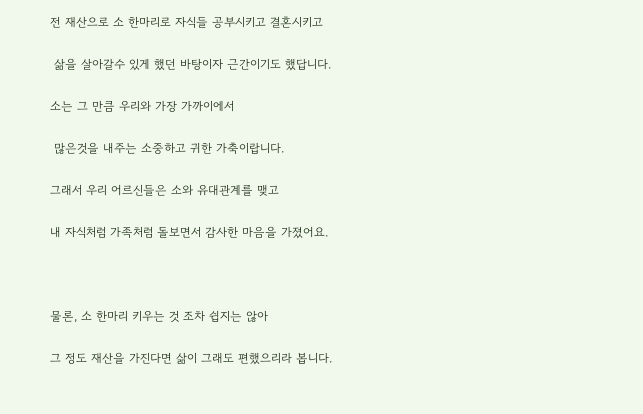전 재산으로 소 한마리로 자식들 공부시키고 결혼시키고

 삶을 살아갈수 있게 했던 바탕이자 근간이기도 했답니다.

소는 그 만큼 우리와 가장 가까이에서

 많은것을 내주는 소중하고 귀한 가축이랍니다.

그래서 우리 어르신들은 소와 유대관계를 맺고

내 자식처럼 가족처럼 돌보면서 감사한 마음을 가졌어요.



물론, 소 한마리 키우는 것 조차 쉽지는 않아

그 정도 재산을 가진다면 삶이 그래도 편했으리라 봅니다.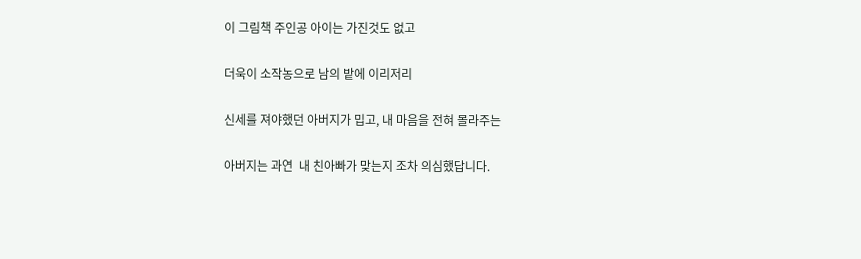이 그림책 주인공 아이는 가진것도 없고

더욱이 소작농으로 남의 밭에 이리저리

신세를 져야했던 아버지가 밉고, 내 마음을 전혀 몰라주는

아버지는 과연  내 친아빠가 맞는지 조차 의심했답니다.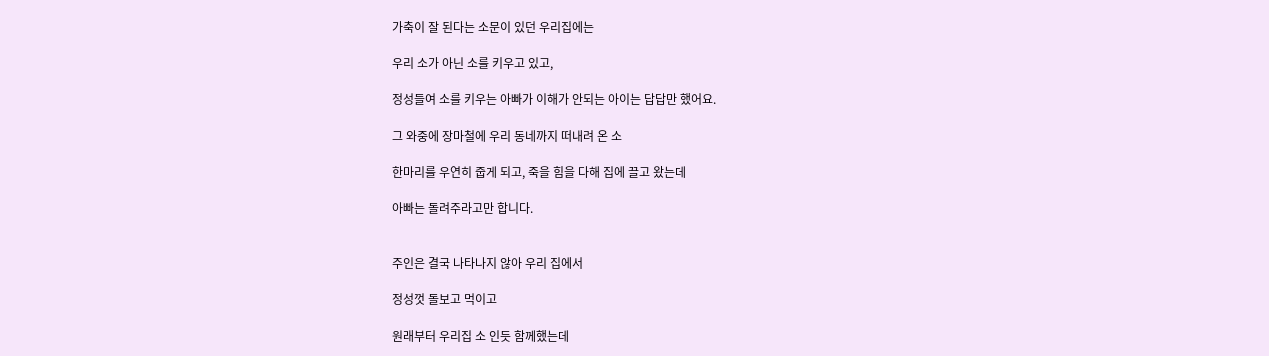가축이 잘 된다는 소문이 있던 우리집에는

우리 소가 아닌 소를 키우고 있고,

정성들여 소를 키우는 아빠가 이해가 안되는 아이는 답답만 했어요.

그 와중에 장마철에 우리 동네까지 떠내려 온 소

한마리를 우연히 줍게 되고, 죽을 힘을 다해 집에 끌고 왔는데

아빠는 돌려주라고만 합니다.


주인은 결국 나타나지 않아 우리 집에서

정성껏 돌보고 먹이고

원래부터 우리집 소 인듯 함께했는데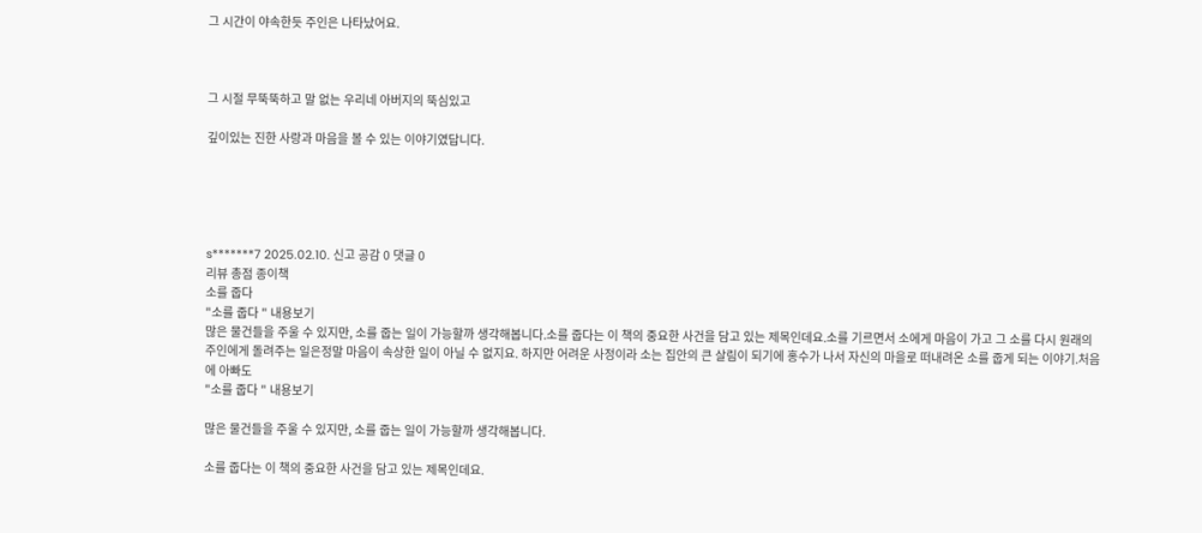그 시간이 야속한듯 주인은 나타났어요.



그 시절 무뚝뚝하고 말 없는 우리네 아버지의 뚝심있고

깊이있는 진한 사랑과 마음을 볼 수 있는 이야기였답니다.





s*******7 2025.02.10. 신고 공감 0 댓글 0
리뷰 총점 종이책
소를 줍다
"소를 줍다 " 내용보기
많은 물건들을 주울 수 있지만, 소를 줍는 일이 가능할까 생각해봅니다.소를 줍다는 이 책의 중요한 사건을 담고 있는 제목인데요.소를 기르면서 소에게 마음이 가고 그 소를 다시 원래의 주인에게 돌려주는 일은정말 마음이 속상한 일이 아닐 수 없지요. 하지만 어려운 사정이라 소는 집안의 큰 살림이 되기에 홍수가 나서 자신의 마을로 떠내려온 소를 줍게 되는 이야기.처음에 아빠도
"소를 줍다 " 내용보기

많은 물건들을 주울 수 있지만, 소를 줍는 일이 가능할까 생각해봅니다.

소를 줍다는 이 책의 중요한 사건을 담고 있는 제목인데요.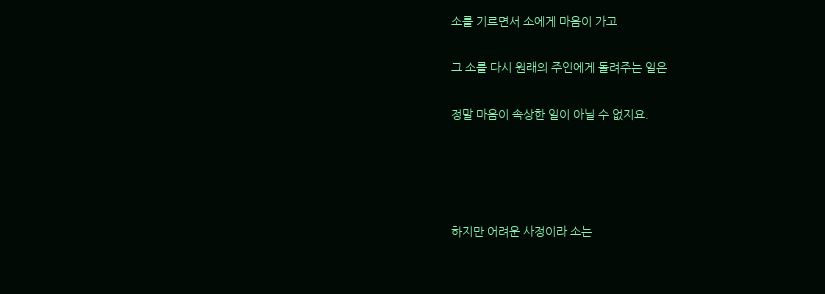소를 기르면서 소에게 마음이 가고

그 소를 다시 원래의 주인에게 돌려주는 일은

정말 마음이 속상한 일이 아닐 수 없지요.




하지만 어려운 사정이라 소는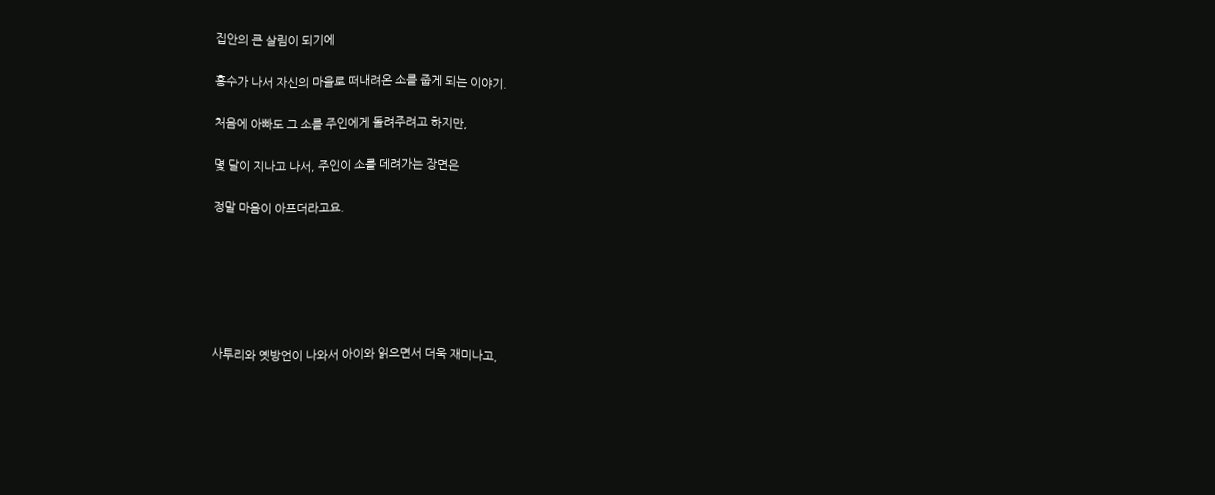집안의 큰 살림이 되기에

홍수가 나서 자신의 마을로 떠내려온 소를 줍게 되는 이야기.

처음에 아빠도 그 소를 주인에게 돌려주려고 하지만,

몇 달이 지나고 나서, 주인이 소를 데려가는 장면은

정말 마음이 아프더라고요.






사투리와 옛방언이 나와서 아이와 읽으면서 더욱 재미나고,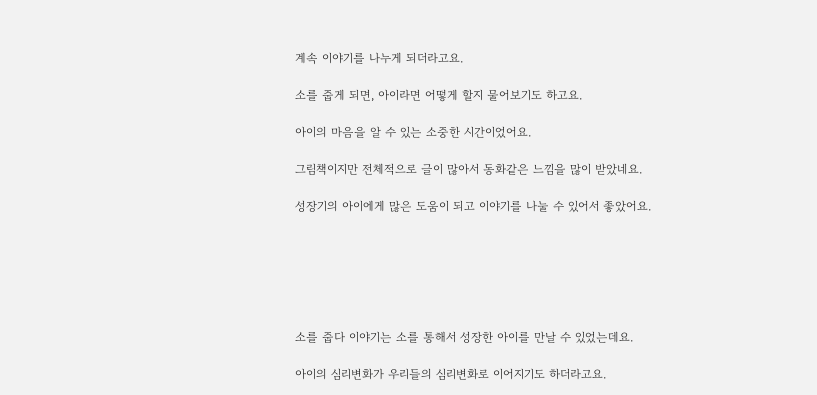계속 이야기를 나누게 되더라고요.

소를 줍게 되면, 아이라면 어떻게 할지 물어보기도 하고요.

아이의 마음을 알 수 있는 소중한 시간이었어요.

그림책이지만 전체적으로 글이 많아서 동화같은 느낌을 많이 받았네요.

성장기의 아이에게 많은 도움이 되고 이야기를 나눌 수 있어서 좋았어요.






소를 줍다 이야기는 소를 통해서 성장한 아이를 만날 수 있었는데요.

아이의 심리변화가 우리들의 심리변화로 이어지기도 하더라고요.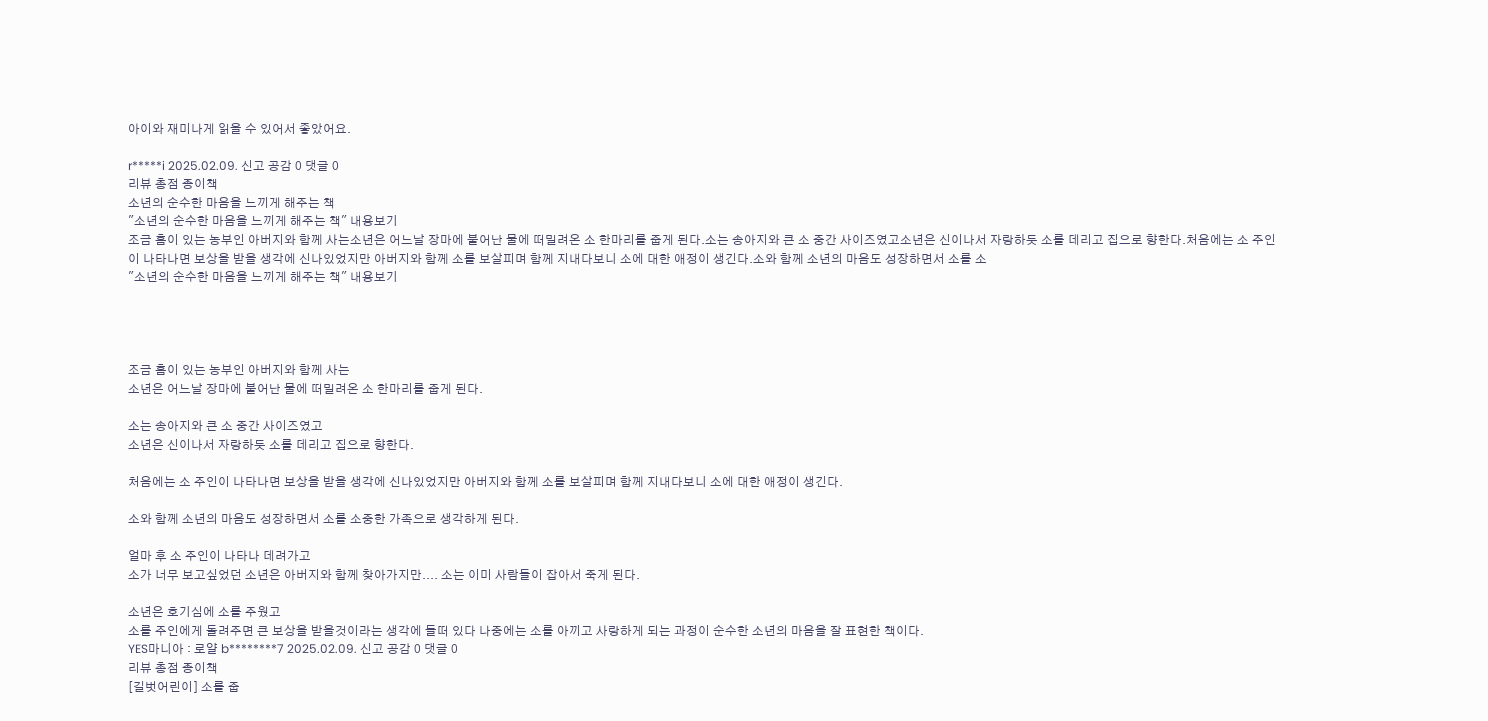아이와 재미나게 읽을 수 있어서 좋았어요.

r*****i 2025.02.09. 신고 공감 0 댓글 0
리뷰 총점 종이책
소년의 순수한 마음을 느끼게 해주는 책
"소년의 순수한 마음을 느끼게 해주는 책" 내용보기
조금 흠이 있는 농부인 아버지와 함께 사는소년은 어느날 장마에 불어난 물에 떠밀려온 소 한마리를 줍게 된다.소는 송아지와 큰 소 중간 사이즈였고소년은 신이나서 자랑하듯 소를 데리고 집으로 향한다.처음에는 소 주인이 나타나면 보상을 받을 생각에 신나있었지만 아버지와 함께 소를 보살피며 함께 지내다보니 소에 대한 애정이 생긴다.소와 함께 소년의 마음도 성장하면서 소를 소
"소년의 순수한 마음을 느끼게 해주는 책" 내용보기




조금 흠이 있는 농부인 아버지와 함께 사는
소년은 어느날 장마에 불어난 물에 떠밀려온 소 한마리를 줍게 된다.

소는 송아지와 큰 소 중간 사이즈였고
소년은 신이나서 자랑하듯 소를 데리고 집으로 향한다.

처음에는 소 주인이 나타나면 보상을 받을 생각에 신나있었지만 아버지와 함께 소를 보살피며 함께 지내다보니 소에 대한 애정이 생긴다.

소와 함께 소년의 마음도 성장하면서 소를 소중한 가족으로 생각하게 된다.

얼마 후 소 주인이 나타나 데려가고
소가 너무 보고싶었던 소년은 아버지와 함께 찾아가지만.... 소는 이미 사람들이 잡아서 죽게 된다.

소년은 호기심에 소를 주웠고
소를 주인에게 돌려주면 큰 보상을 받을것이라는 생각에 들떠 있다 나중에는 소를 아끼고 사랑하게 되는 과정이 순수한 소년의 마음을 잘 표현한 책이다.
YES마니아 : 로얄 b********7 2025.02.09. 신고 공감 0 댓글 0
리뷰 총점 종이책
[길벗어린이] 소를 줍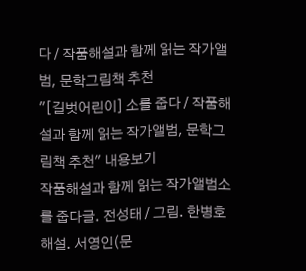다 / 작품해설과 함께 읽는 작가앨범, 문학그림책 추천
"[길벗어린이] 소를 줍다 / 작품해설과 함께 읽는 작가앨범, 문학그림책 추천" 내용보기
작품해설과 함께 읽는 작가앨범소를 줍다글. 전성태 / 그림. 한병호해설. 서영인(문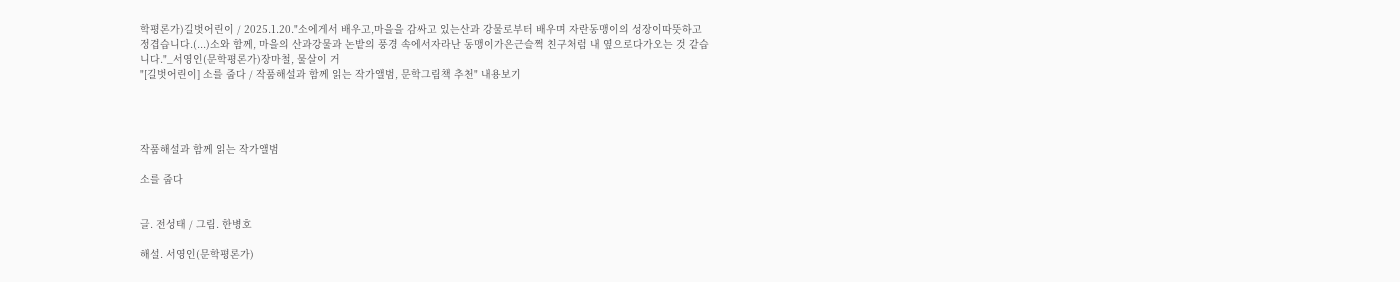학평론가)길벗어린이 / 2025.1.20."소에게서 배우고,마을을 감싸고 있는산과 강물로부터 배우며 자란동맹이의 성장이따뜻하고 정겹습니다.(...)소와 함께, 마을의 산과강물과 논밭의 풍경 속에서자라난 동맹이가은근슬쩍 친구처럼 내 옆으로다가오는 것 같습니다."_서영인(문학평론가)장마철, 물살이 거
"[길벗어린이] 소를 줍다 / 작품해설과 함께 읽는 작가앨범, 문학그림책 추천" 내용보기




작품해설과 함께 읽는 작가앨범

소를 줍다


글. 전성태 / 그림. 한병호

해설. 서영인(문학평론가)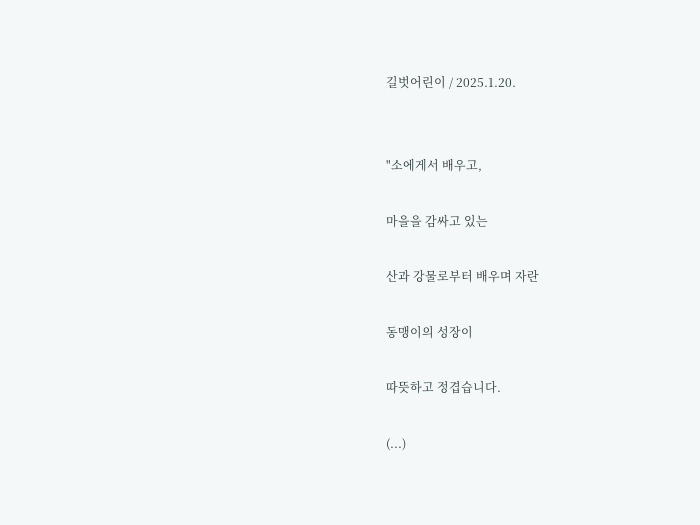길벗어린이 / 2025.1.20.


"소에게서 배우고,

마을을 감싸고 있는

산과 강물로부터 배우며 자란

동맹이의 성장이

따뜻하고 정겹습니다.

(...)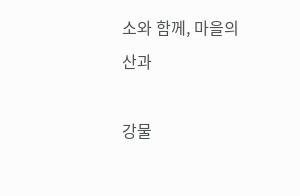소와 함께, 마을의 산과

강물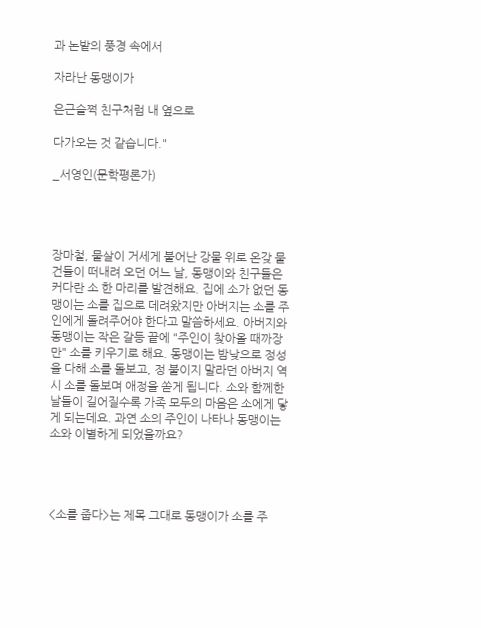과 논밭의 풍경 속에서

자라난 동맹이가

은근슬쩍 친구처럼 내 옆으로

다가오는 것 같습니다."

_서영인(문학평론가)




장마철, 물살이 거세게 불어난 강물 위로 온갖 물건들이 떠내려 오던 어느 날, 동맹이와 친구들은 커다란 소 한 마리를 발견해요. 집에 소가 없던 동맹이는 소를 집으로 데려왔지만 아버지는 소를 주인에게 돌려주어야 한다고 말씀하세요. 아버지와 동맹이는 작은 갈등 끝에 "주인이 찾아올 때까장만" 소를 키우기로 해요. 동맹이는 밤낮으로 정성을 다해 소를 돌보고, 정 붙이지 말라던 아버지 역시 소를 돌보며 애정을 쏟게 됩니다. 소와 함께한 날들이 길어질수록 가족 모두의 마음은 소에게 닿게 되는데요. 과연 소의 주인이 나타나 동맹이는 소와 이별하게 되었을까요?




<소를 줍다>는 제목 그대로 동맹이가 소를 주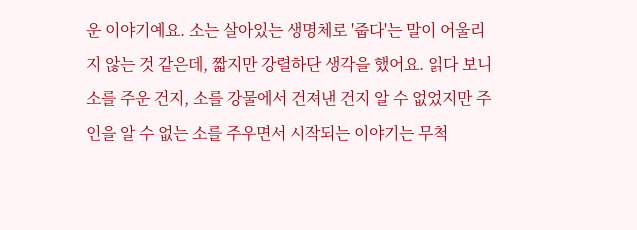운 이야기예요. 소는 살아있는 생명체로 '줍다'는 말이 어울리지 않는 것 같은데, 짧지만 강렬하단 생각을 했어요. 읽다 보니 소를 주운 건지, 소를 강물에서 건져낸 건지 알 수 없었지만 주인을 알 수 없는 소를 주우면서 시작되는 이야기는 무척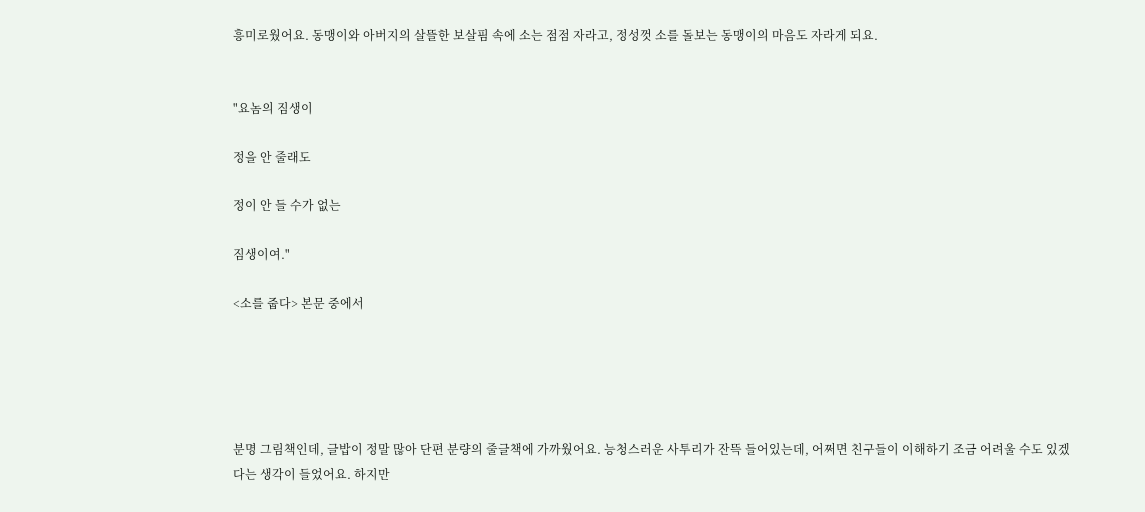흥미로웠어요. 동맹이와 아버지의 살뜰한 보살핌 속에 소는 점점 자라고, 정성껏 소를 돌보는 동맹이의 마음도 자라게 되요.


"요놈의 짐생이

정을 안 줄래도

정이 안 들 수가 없는

짐생이여."

<소를 줍다> 본문 중에서





분명 그림책인데, 글밥이 정말 많아 단편 분량의 줄글책에 가까웠어요. 능청스러운 사투리가 잔뜩 들어있는데, 어쩌면 친구들이 이해하기 조금 어려울 수도 있겠다는 생각이 들었어요. 하지만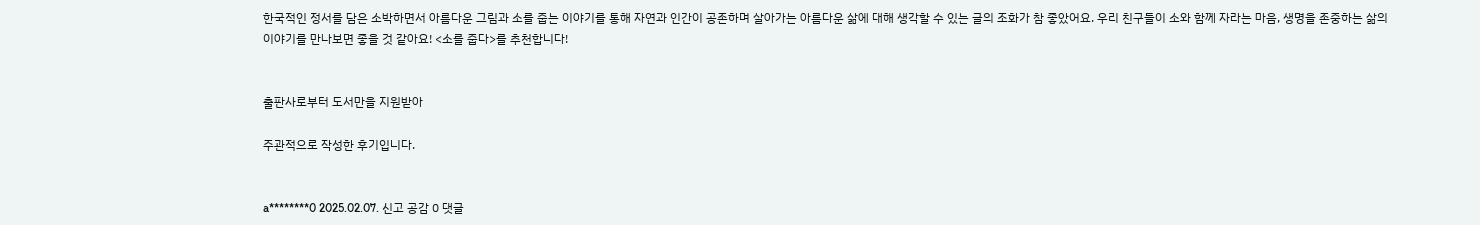한국적인 정서를 담은 소박하면서 아름다운 그림과 소를 줍는 이야기를 통해 자연과 인간이 공존하며 살아가는 아름다운 삶에 대해 생각할 수 있는 글의 조화가 참 좋았어요. 우리 친구들이 소와 함께 자라는 마음, 생명을 존중하는 삶의 이야기를 만나보면 좋을 것 같아요! <소를 줍다>를 추천합니다!


출판사로부터 도서만을 지원받아

주관적으로 작성한 후기입니다.


a********0 2025.02.07. 신고 공감 0 댓글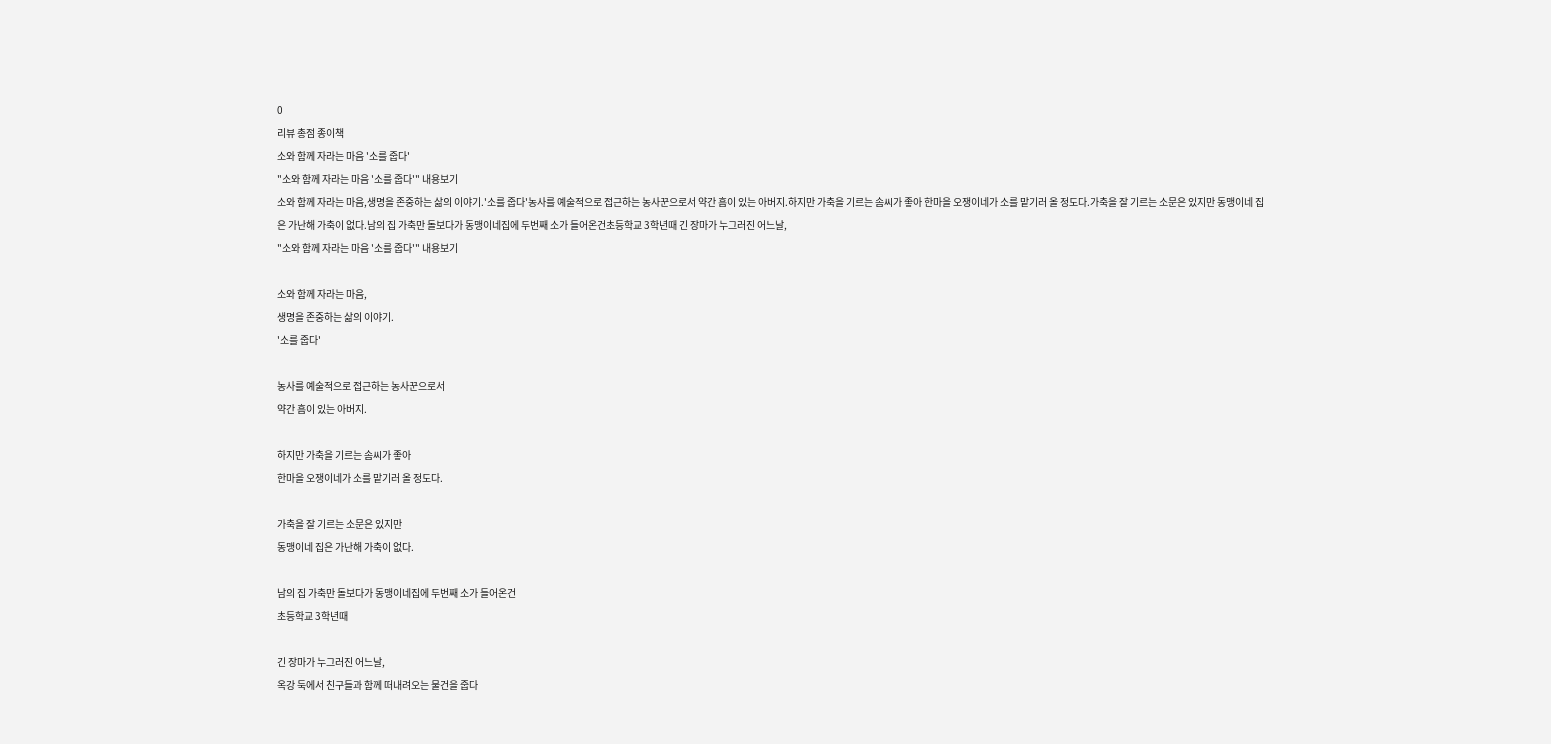0
리뷰 총점 종이책
소와 함께 자라는 마음 '소를 줍다'
"소와 함께 자라는 마음 '소를 줍다'" 내용보기
소와 함께 자라는 마음,생명을 존중하는 삶의 이야기.'소를 줍다'농사를 예술적으로 접근하는 농사꾼으로서 약간 흠이 있는 아버지.하지만 가축을 기르는 솜씨가 좋아 한마을 오쟁이네가 소를 맡기러 올 정도다.가축을 잘 기르는 소문은 있지만 동맹이네 집은 가난해 가축이 없다.남의 집 가축만 돌보다가 동맹이네집에 두번째 소가 들어온건초등학교 3학년때 긴 장마가 누그러진 어느날,
"소와 함께 자라는 마음 '소를 줍다'" 내용보기

소와 함께 자라는 마음,
생명을 존중하는 삶의 이야기.
'소를 줍다'

농사를 예술적으로 접근하는 농사꾼으로서
약간 흠이 있는 아버지.

하지만 가축을 기르는 솜씨가 좋아
한마을 오쟁이네가 소를 맡기러 올 정도다.

가축을 잘 기르는 소문은 있지만
동맹이네 집은 가난해 가축이 없다.

남의 집 가축만 돌보다가 동맹이네집에 두번째 소가 들어온건
초등학교 3학년때

긴 장마가 누그러진 어느날,
옥강 둑에서 친구들과 함께 떠내려오는 물건을 줍다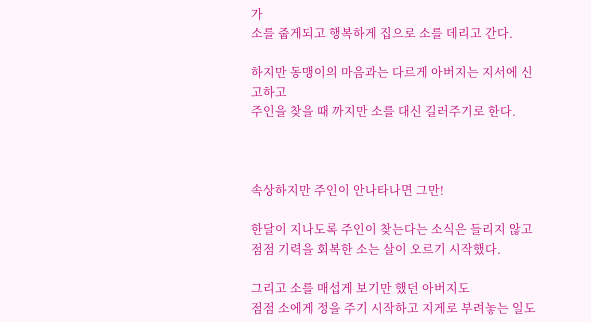가
소를 줍게되고 행복하게 집으로 소를 데리고 간다.

하지만 동맹이의 마음과는 다르게 아버지는 지서에 신고하고
주인을 찾을 때 까지만 소를 대신 길러주기로 한다.



속상하지만 주인이 안나타나면 그만!

한달이 지나도록 주인이 찾는다는 소식은 들리지 않고
점점 기력을 회복한 소는 살이 오르기 시작했다.

그리고 소를 매섭게 보기만 했던 아버지도
점점 소에게 정을 주기 시작하고 지게로 부려놓는 일도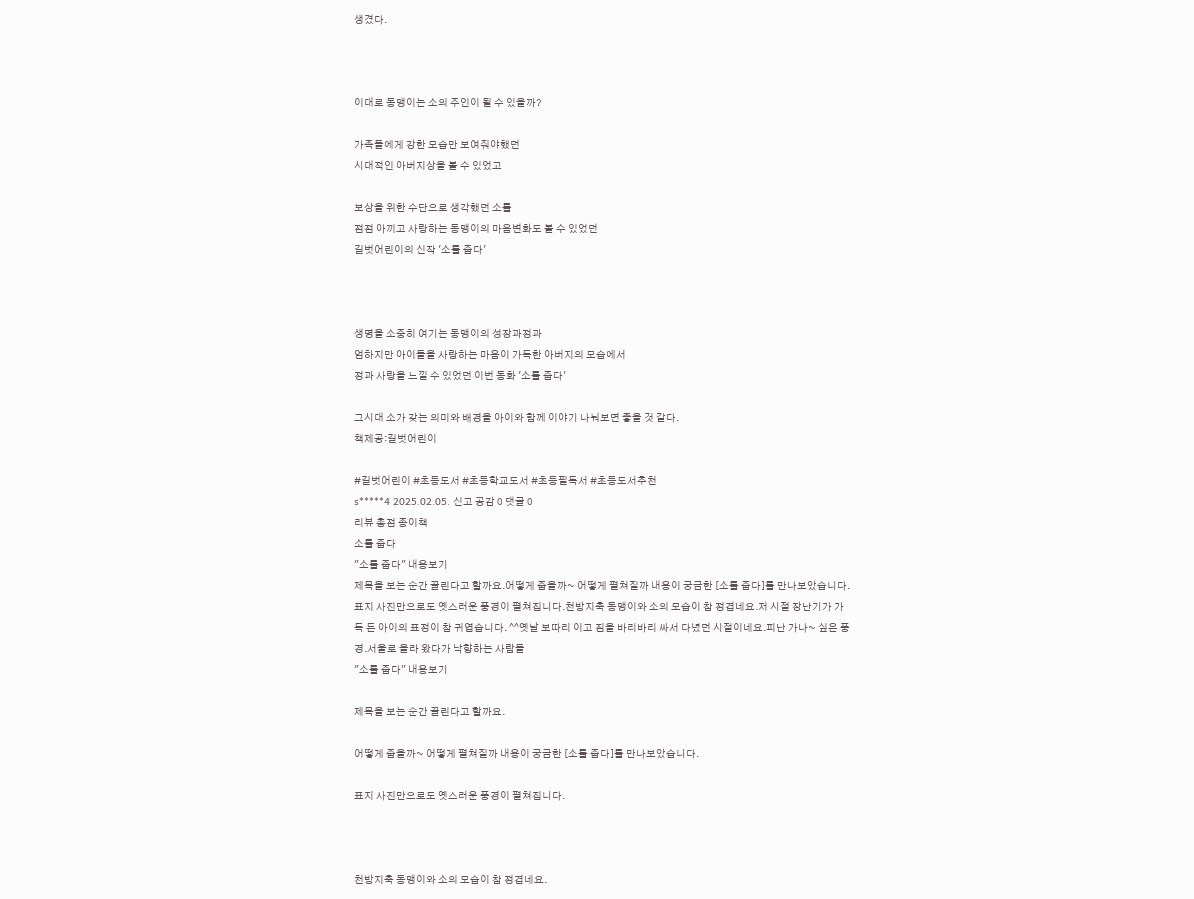생겼다.



이대로 동맹이는 소의 주인이 될 수 있을까?

가족들에게 강한 모습만 보여줘야했던
시대적인 아버지상을 볼 수 있었고

보상을 위한 수단으로 생각했던 소를
점점 아끼고 사랑하는 동맹이의 마음변화도 볼 수 있었던
길벗어린이의 신작 '소를 줍다'



생명을 소중히 여기는 동맹이의 성장과정과
엄하지만 아이들을 사랑하는 마음이 가득한 아버지의 모습에서
정과 사랑을 느낄 수 있었던 이번 동화 '소를 줍다'

그시대 소가 갖는 의미와 배경을 아이와 함께 이야기 나눠보면 좋을 것 같다.
책제공:길벗어린이

#길벗어린이 #초등도서 #초등학교도서 #초등필독서 #초등도서추천
s*****4 2025.02.05. 신고 공감 0 댓글 0
리뷰 총점 종이책
소를 줍다
"소를 줍다" 내용보기
제목을 보는 순간 끌린다고 할까요.어떻게 줍을까~ 어떻게 펼쳐질까 내용이 궁금한 [소를 줍다]를 만나보았습니다.표지 사진만으로도 옛스러운 풍경이 펼쳐집니다.천방지축 동맹이와 소의 모습이 참 정겹네요.저 시절 장난기가 가득 든 아이의 표정이 참 귀엽습니다. ^^옛날 보따리 이고 짐을 바리바리 싸서 다녔던 시절이네요.피난 가나~ 싶은 풍경.서울로 올라 왔다가 낙향하는 사람들
"소를 줍다" 내용보기

제목을 보는 순간 끌린다고 할까요.

어떻게 줍을까~ 어떻게 펼쳐질까 내용이 궁금한 [소를 줍다]를 만나보았습니다.

표지 사진만으로도 옛스러운 풍경이 펼쳐집니다.



천방지축 동맹이와 소의 모습이 참 정겹네요.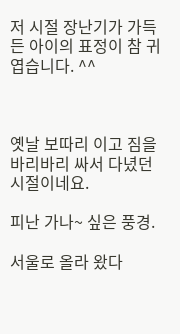저 시절 장난기가 가득 든 아이의 표정이 참 귀엽습니다. ^^



옛날 보따리 이고 짐을 바리바리 싸서 다녔던 시절이네요.

피난 가나~ 싶은 풍경.

서울로 올라 왔다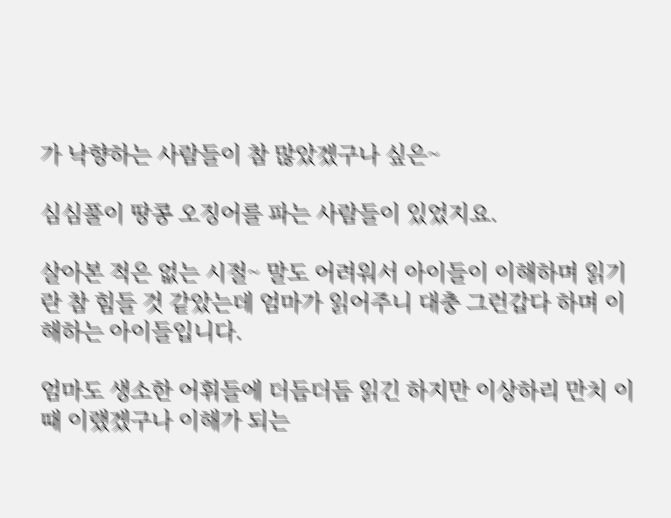가 낙향하는 사람들이 참 많았겠구나 싶은~

심심풀이 땅콩 오징어를 파는 사람들이 있었지요.

살아본 적은 없는 시절~ 말도 어려워서 아이들이 이해하며 읽기란 참 힘들 것 같았는데 엄마가 읽어주니 대충 그런갑다 하며 이해하는 아이들입니다.

엄마도 생소한 어휘들에 더듬더듬 읽긴 하지만 이상하리 만치 이 때 이랬겠구나 이해가 되는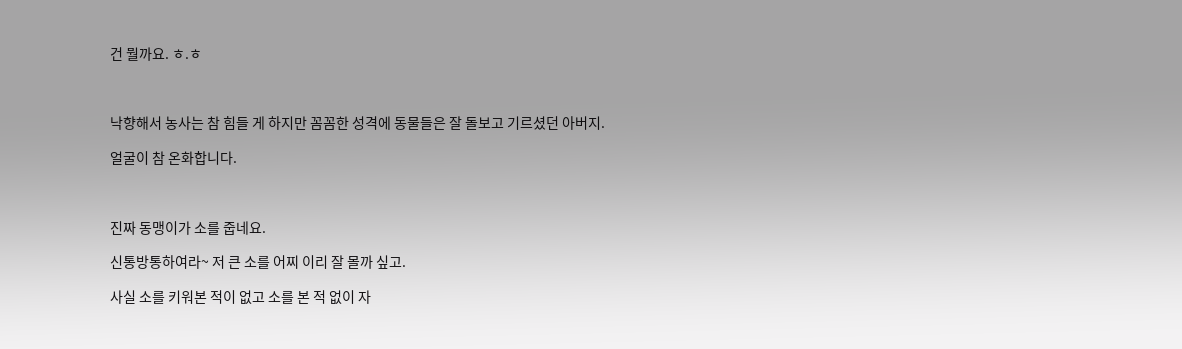건 뭘까요. ㅎ.ㅎ



낙향해서 농사는 참 힘들 게 하지만 꼼꼼한 성격에 동물들은 잘 돌보고 기르셨던 아버지.

얼굴이 참 온화합니다.



진짜 동맹이가 소를 줍네요.

신통방통하여라~ 저 큰 소를 어찌 이리 잘 몰까 싶고.

사실 소를 키워본 적이 없고 소를 본 적 없이 자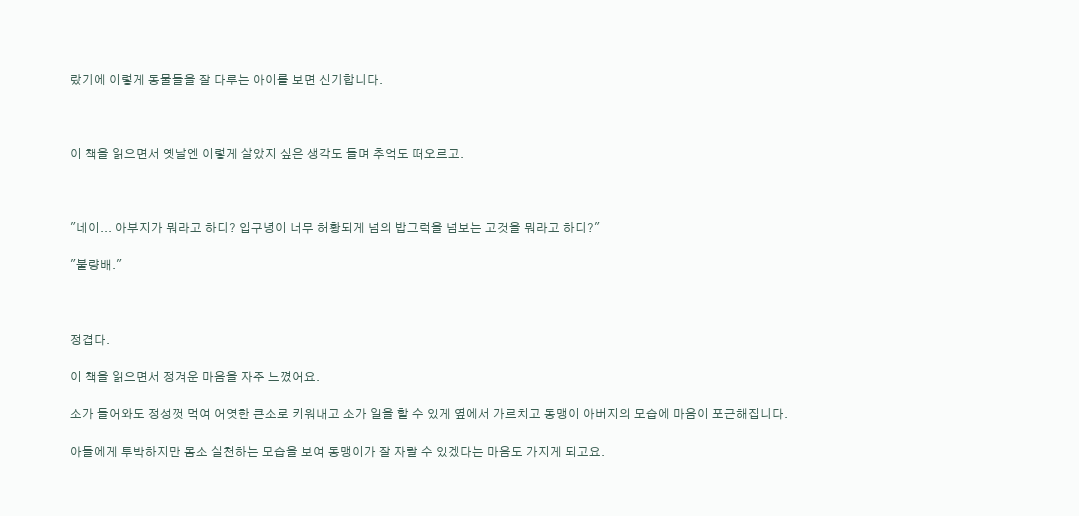랐기에 이렇게 동물들을 잘 다루는 아이를 보면 신기합니다.



이 책을 읽으면서 옛날엔 이렇게 살았지 싶은 생각도 들며 추억도 떠오르고.



"네이... 아부지가 뭐라고 하디? 입구녕이 너무 허황되게 넘의 밥그럭을 넘보는 고것을 뭐라고 하디?"

"불량배."



정겹다.

이 책을 읽으면서 정겨운 마음을 자주 느꼈어요.

소가 들어와도 정성껏 먹여 어엿한 큰소로 키워내고 소가 일을 할 수 있게 옆에서 가르치고 동맹이 아버지의 모습에 마음이 포근해집니다.

아들에게 투박하지만 몸소 실천하는 모습을 보여 동맹이가 잘 자랄 수 있겠다는 마음도 가지게 되고요.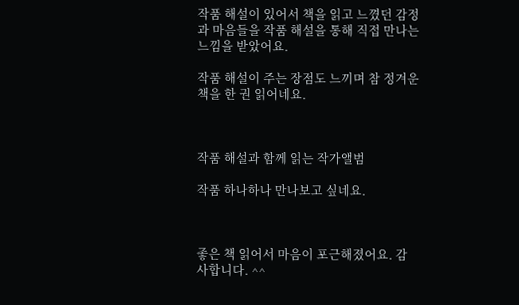작품 해설이 있어서 책을 읽고 느꼈던 감정과 마음들을 작품 해설을 통해 직접 만나는 느낌을 받았어요.

작품 해설이 주는 장점도 느끼며 참 정겨운 책을 한 권 읽어네요.



작품 해설과 함께 읽는 작가앨범

작품 하나하나 만나보고 싶네요.



좋은 책 읽어서 마음이 포근해졌어요. 감사합니다. ^^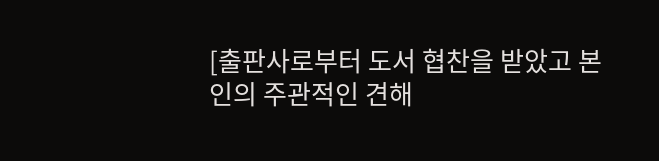[출판사로부터 도서 협찬을 받았고 본인의 주관적인 견해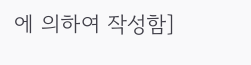에 의하여 작성함]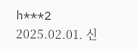h***2 2025.02.01. 신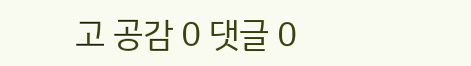고 공감 0 댓글 0